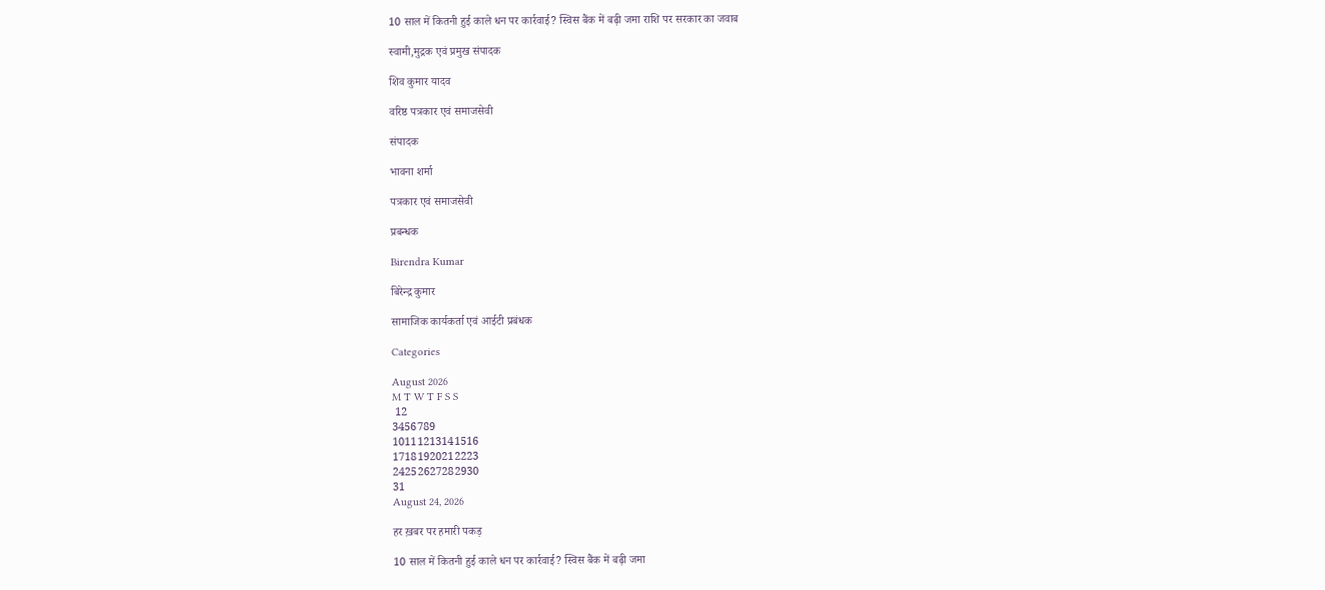10 साल में कितनी हुई काले धन पर कार्रवाई? स्विस बैंक में बढ़ी जमा राशि पर सरकार का जवाब

स्वामी,मुद्रक एवं प्रमुख संपादक

शिव कुमार यादव

वरिष्ठ पत्रकार एवं समाजसेवी

संपादक

भावना शर्मा

पत्रकार एवं समाजसेवी

प्रबन्धक

Birendra Kumar

बिरेन्द्र कुमार

सामाजिक कार्यकर्ता एवं आईटी प्रबंधक

Categories

August 2026
M T W T F S S
 12
3456789
10111213141516
17181920212223
24252627282930
31
August 24, 2026

हर ख़बर पर हमारी पकड़

10 साल में कितनी हुई काले धन पर कार्रवाई? स्विस बैंक में बढ़ी जमा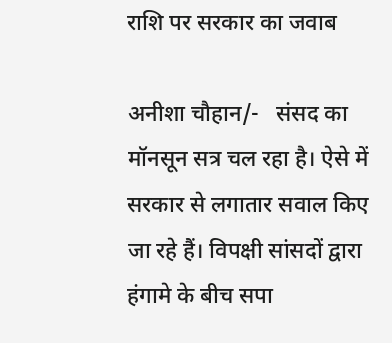राशि पर सरकार का जवाब

अनीशा चौहान/-   संसद का मॉनसून सत्र चल रहा है। ऐसे में सरकार से लगातार सवाल किए जा रहे हैं। विपक्षी सांसदों द्वारा हंगामे के बीच सपा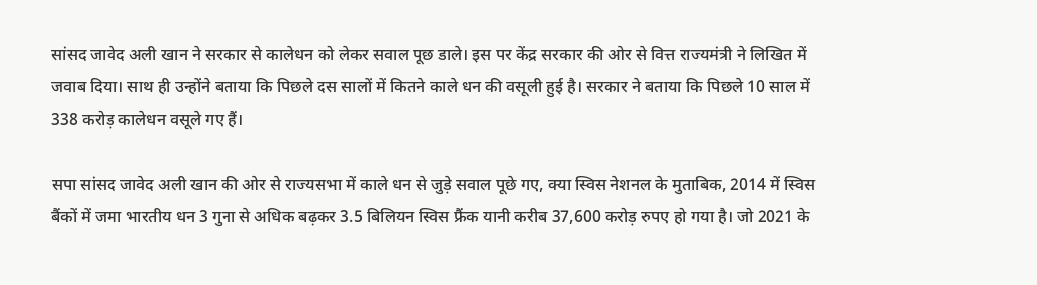सांसद जावेद अली खान ने सरकार से कालेधन को लेकर सवाल पूछ डाले। इस पर केंद्र सरकार की ओर से वित्त राज्यमंत्री ने लिखित में जवाब दिया। साथ ही उन्होंने बताया कि पिछले दस सालों में कितने काले धन की वसूली हुई है। सरकार ने बताया कि पिछले 10 साल में 338 करोड़ कालेधन वसूले गए हैं।

सपा सांसद जावेद अली खान की ओर से राज्यसभा में काले धन से जुड़े सवाल पूछे गए, क्या स्विस नेशनल के मुताबिक, 2014 में स्विस बैंकों में जमा भारतीय धन 3 गुना से अधिक बढ़कर 3.5 बिलियन स्विस फ्रैंक यानी करीब 37,600 करोड़ रुपए हो गया है। जो 2021 के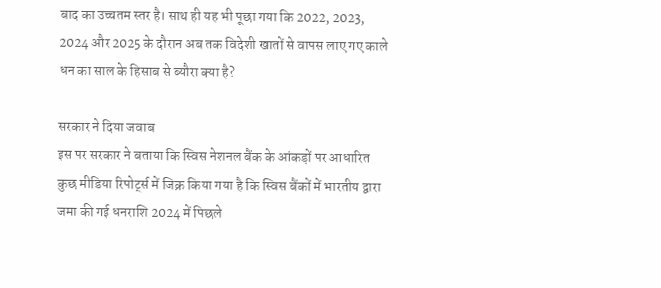बाद का उच्चतम स्तर है। साथ ही यह भी पूछा गया कि 2022, 2023, 2024 और 2025 के दौरान अब तक विदेशी खातों से वापस लाए गए काले धन का साल के हिसाब से ब्यौरा क्या है?

सरकार ने दिया जवाब
इस पर सरकार ने बताया कि स्विस नेशनल बैंक के आंकड़ों पर आधारित कुछ मीडिया रिपोर्ट्स में जिक्र किया गया है कि स्विस बैंकों में भारतीय द्वारा जमा की गई धनराशि 2024 में पिछले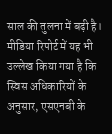साल की तुलना में बढ़ी है। मीडिया रिपोर्ट में यह भी उल्लेख किया गया है कि स्विस अधिकारियों के अनुसार, एसएनबी के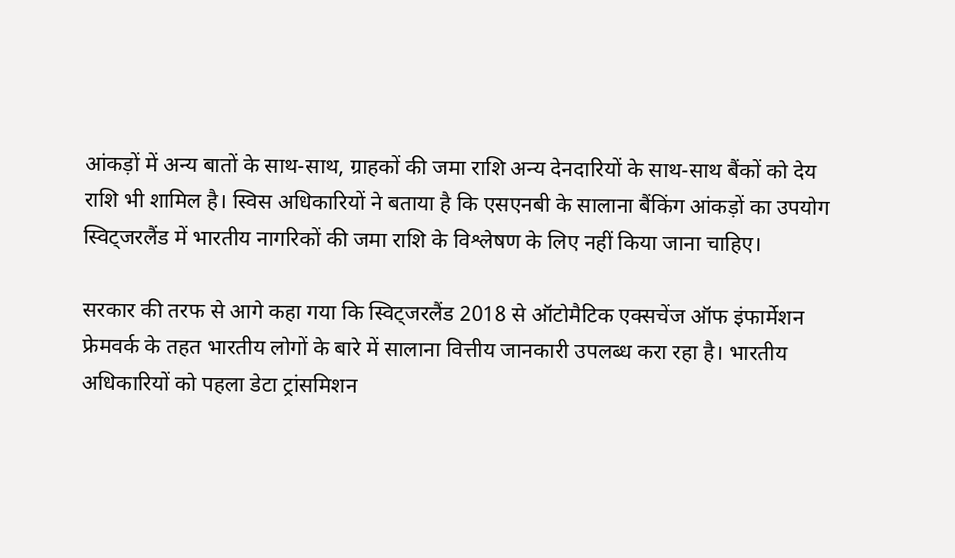आंकड़ों में अन्य बातों के साथ-साथ, ग्राहकों की जमा राशि अन्य देनदारियों के साथ-साथ बैंकों को देय राशि भी शामिल है। स्विस अधिकारियों ने बताया है कि एसएनबी के सालाना बैंकिंग आंकड़ों का उपयोग स्विट्जरलैंड में भारतीय नागरिकों की जमा राशि के विश्लेषण के लिए नहीं किया जाना चाहिए।

सरकार की तरफ से आगे कहा गया कि स्विट्जरलैंड 2018 से ऑटोमैटिक एक्सचेंज ऑफ इंफार्मेशन फ्रेमवर्क के तहत भारतीय लोगों के बारे में सालाना वित्तीय जानकारी उपलब्ध करा रहा है। भारतीय अधिकारियों को पहला डेटा ट्रांसमिशन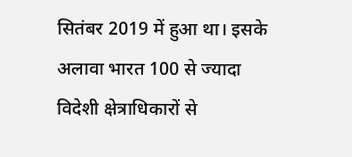सितंबर 2019 में हुआ था। इसके अलावा भारत 100 से ज्यादा विदेशी क्षेत्राधिकारों से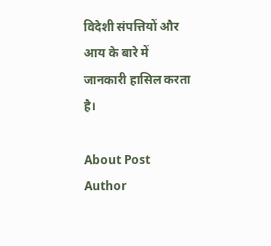विदेशी संपत्तियों और आय के बारे में जानकारी हासिल करता है।

About Post Author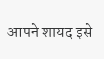आपने शायद इसे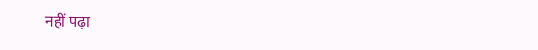नहीं पढ़ा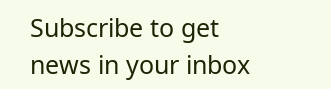Subscribe to get news in your inbox